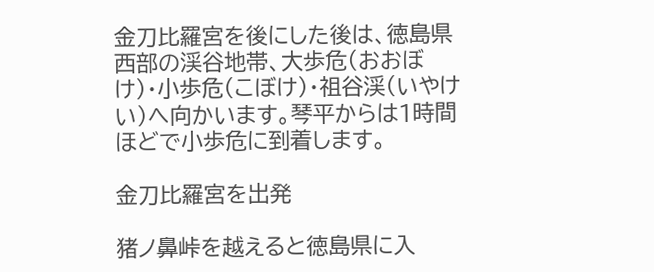金刀比羅宮を後にした後は、徳島県西部の渓谷地帯、大歩危(おおぼけ)・小歩危(こぼけ)・祖谷渓(いやけい)へ向かいます。琴平からは1時間ほどで小歩危に到着します。

金刀比羅宮を出発

猪ノ鼻峠を越えると徳島県に入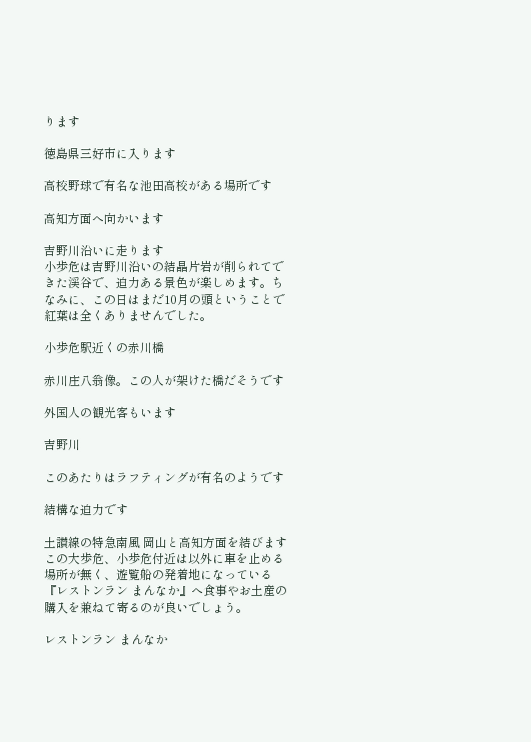ります

徳島県三好市に入ります

高校野球で有名な池田高校がある場所です

高知方面へ向かいます

吉野川沿いに走ります
小歩危は吉野川沿いの結晶片岩が削られてできた渓谷で、迫力ある景色が楽しめます。ちなみに、この日はまだ10月の頭ということで紅葉は全くありませんでした。

小歩危駅近くの赤川橋

赤川庄八翁像。この人が架けた橋だそうです

外国人の観光客もいます

吉野川

このあたりはラフティングが有名のようです

結構な迫力です

土讃線の特急南風 岡山と高知方面を結びます
この大歩危、小歩危付近は以外に車を止める場所が無く、遊覧船の発着地になっている『レストンラン まんなか』へ食事やお土産の購入を兼ねて寄るのが良いでしょう。

レストンラン まんなか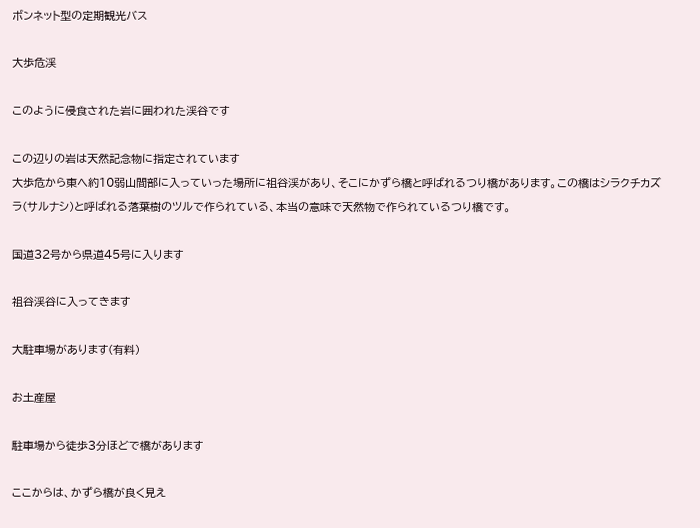ボンネット型の定期観光バス

大歩危渓

このように侵食された岩に囲われた渓谷です

この辺りの岩は天然記念物に指定されています
大歩危から東へ約10弱山間部に入っていった場所に祖谷渓があり、そこにかずら橋と呼ばれるつり橋があります。この橋はシラクチカズラ(サルナシ)と呼ばれる落葉樹のツルで作られている、本当の意味で天然物で作られているつり橋です。

国道32号から県道45号に入ります

祖谷渓谷に入ってきます

大駐車場があります(有料)

お土産屋

駐車場から徒歩3分ほどで橋があります

ここからは、かずら橋が良く見え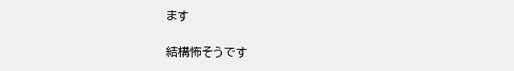ます

結構怖そうです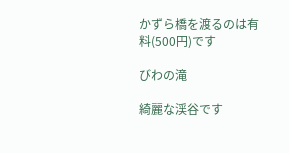かずら橋を渡るのは有料(500円)です

びわの滝

綺麗な渓谷です